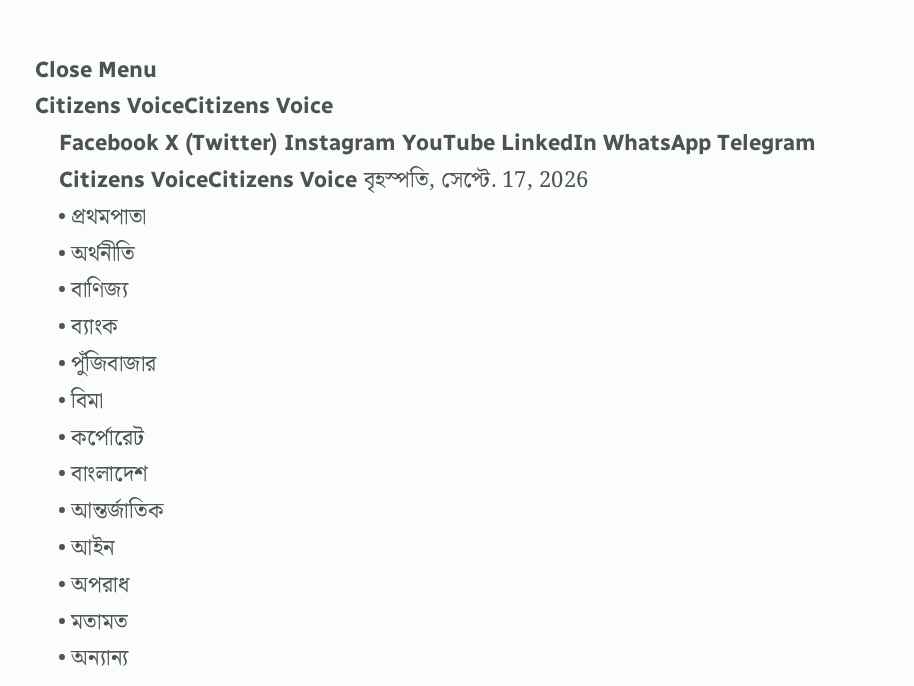Close Menu
Citizens VoiceCitizens Voice
    Facebook X (Twitter) Instagram YouTube LinkedIn WhatsApp Telegram
    Citizens VoiceCitizens Voice বৃহস্পতি, সেপ্টে. 17, 2026
    • প্রথমপাতা
    • অর্থনীতি
    • বাণিজ্য
    • ব্যাংক
    • পুঁজিবাজার
    • বিমা
    • কর্পোরেট
    • বাংলাদেশ
    • আন্তর্জাতিক
    • আইন
    • অপরাধ
    • মতামত
    • অন্যান্য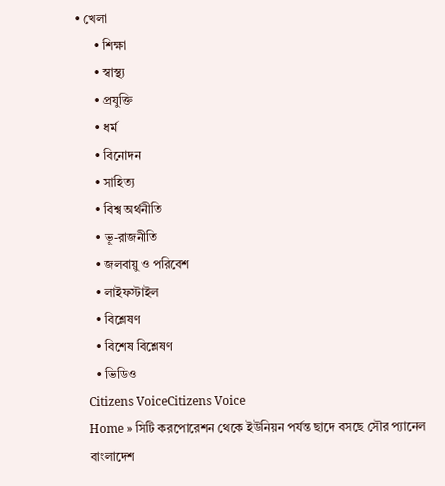• খেলা
      • শিক্ষা
      • স্বাস্থ্য
      • প্রযুক্তি
      • ধর্ম
      • বিনোদন
      • সাহিত্য
      • বিশ্ব অর্থনীতি
      • ভূ-রাজনীতি
      • জলবায়ু ও পরিবেশ
      • লাইফস্টাইল
      • বিশ্লেষণ
      • বিশেষ বিশ্লেষণ
      • ভিডিও
    Citizens VoiceCitizens Voice
    Home » সিটি করপোরেশন থেকে ইউনিয়ন পর্যন্ত ছাদে বসছে সৌর প্যানেল
    বাংলাদেশ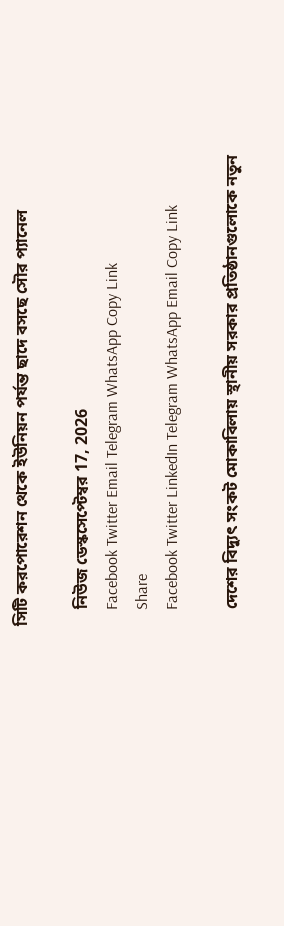সিটি করপোরেশন থেকে ইউনিয়ন পর্যন্ত ছাদে বসছে সৌর প্যানেল

    নিউজ ডেস্কসেপ্টেম্বর 17, 2026
    Facebook Twitter Email Telegram WhatsApp Copy Link
    Share
    Facebook Twitter LinkedIn Telegram WhatsApp Email Copy Link

    দেশের বিদ্যুৎ সংকট মোকাবিলায় স্থানীয় সরকার প্রতিষ্ঠানগুলোকে নতুন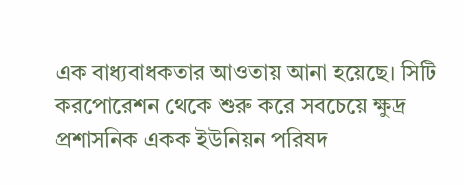এক বাধ্যবাধকতার আওতায় আনা হয়েছে। সিটি করপোরেশন থেকে শুরু করে সবচেয়ে ক্ষুদ্র প্রশাসনিক একক ইউনিয়ন পরিষদ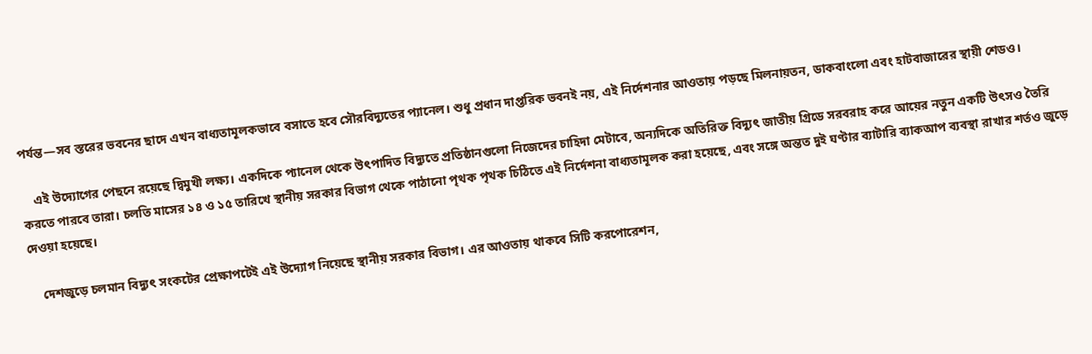পর্যন্ত—সব স্তরের ভবনের ছাদে এখন বাধ্যতামূলকভাবে বসাতে হবে সৌরবিদ্যুতের প্যানেল। শুধু প্রধান দাপ্তরিক ভবনই নয়, এই নির্দেশনার আওতায় পড়ছে মিলনায়তন, ডাকবাংলো এবং হাটবাজারের স্থায়ী শেডও।

    এই উদ্যোগের পেছনে রয়েছে দ্বিমুখী লক্ষ্য। একদিকে প্যানেল থেকে উৎপাদিত বিদ্যুতে প্রতিষ্ঠানগুলো নিজেদের চাহিদা মেটাবে, অন্যদিকে অতিরিক্ত বিদ্যুৎ জাতীয় গ্রিডে সরবরাহ করে আয়ের নতুন একটি উৎসও তৈরি করতে পারবে তারা। চলতি মাসের ১৪ ও ১৫ তারিখে স্থানীয় সরকার বিভাগ থেকে পাঠানো পৃথক পৃথক চিঠিতে এই নির্দেশনা বাধ্যতামূলক করা হয়েছে, এবং সঙ্গে অন্তত দুই ঘণ্টার ব্যাটারি ব্যাকআপ ব্যবস্থা রাখার শর্তও জুড়ে দেওয়া হয়েছে।

    দেশজুড়ে চলমান বিদ্যুৎ সংকটের প্রেক্ষাপটেই এই উদ্যোগ নিয়েছে স্থানীয় সরকার বিভাগ। এর আওতায় থাকবে সিটি করপোরেশন,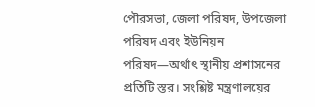পৌরসভা, জেলা পরিষদ, উপজেলা পরিষদ এবং ইউনিয়ন পরিষদ—অর্থাৎ স্থানীয় প্রশাসনের প্রতিটি স্তর। সংশ্লিষ্ট মন্ত্রণালয়ের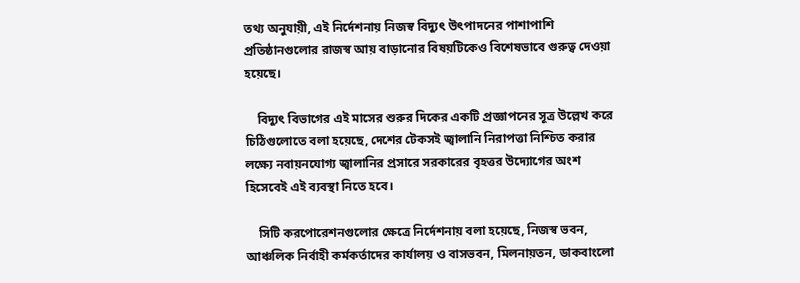তথ্য অনুযায়ী, এই নির্দেশনায় নিজস্ব বিদ্যুৎ উৎপাদনের পাশাপাশি প্রতিষ্ঠানগুলোর রাজস্ব আয় বাড়ানোর বিষয়টিকেও বিশেষভাবে গুরুত্ব দেওয়া হয়েছে।

    বিদ্যুৎ বিভাগের এই মাসের শুরুর দিকের একটি প্রজ্ঞাপনের সূত্র উল্লেখ করে চিঠিগুলোতে বলা হয়েছে, দেশের টেকসই জ্বালানি নিরাপত্তা নিশ্চিত করার লক্ষ্যে নবায়নযোগ্য জ্বালানির প্রসারে সরকারের বৃহত্তর উদ্যোগের অংশ হিসেবেই এই ব্যবস্থা নিতে হবে।

    সিটি করপোরেশনগুলোর ক্ষেত্রে নির্দেশনায় বলা হয়েছে, নিজস্ব ভবন, আঞ্চলিক নির্বাহী কর্মকর্তাদের কার্যালয় ও বাসভবন, মিলনায়তন, ডাকবাংলো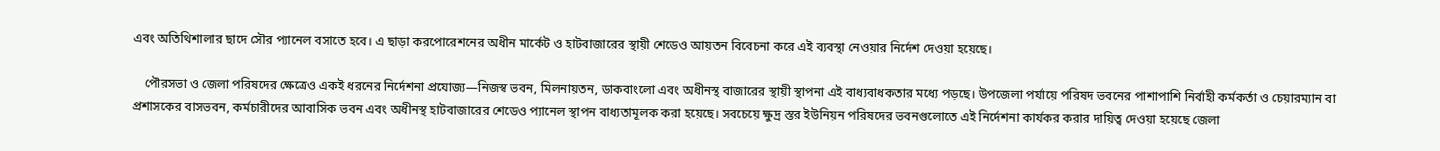এবং অতিথিশালার ছাদে সৌর প্যানেল বসাতে হবে। এ ছাড়া করপোরেশনের অধীন মার্কেট ও হাটবাজারের স্থায়ী শেডেও আয়তন বিবেচনা করে এই ব্যবস্থা নেওয়ার নির্দেশ দেওয়া হয়েছে।

    পৌরসভা ও জেলা পরিষদের ক্ষেত্রেও একই ধরনের নির্দেশনা প্রযোজ্য—নিজস্ব ভবন, মিলনায়তন, ডাকবাংলো এবং অধীনস্থ বাজারের স্থায়ী স্থাপনা এই বাধ্যবাধকতার মধ্যে পড়ছে। উপজেলা পর্যায়ে পরিষদ ভবনের পাশাপাশি নির্বাহী কর্মকর্তা ও চেয়ারম্যান বা প্রশাসকের বাসভবন, কর্মচারীদের আবাসিক ভবন এবং অধীনস্থ হাটবাজারের শেডেও প্যানেল স্থাপন বাধ্যতামূলক করা হয়েছে। সবচেয়ে ক্ষুদ্র স্তর ইউনিয়ন পরিষদের ভবনগুলোতে এই নির্দেশনা কার্যকর করার দায়িত্ব দেওয়া হয়েছে জেলা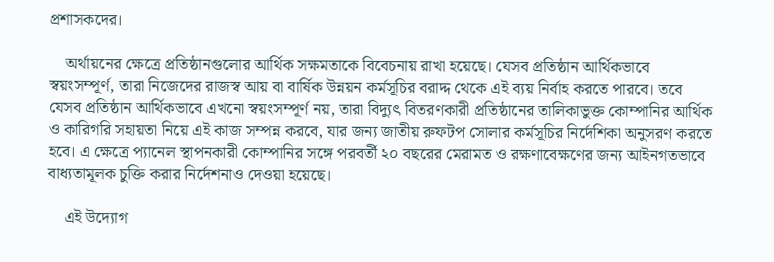প্রশাসকদের।

    অর্থায়নের ক্ষেত্রে প্রতিষ্ঠানগুলোর আর্থিক সক্ষমতাকে বিবেচনায় রাখা হয়েছে। যেসব প্রতিষ্ঠান আর্থিকভাবে স্বয়ংসম্পূর্ণ, তারা নিজেদের রাজস্ব আয় বা বার্ষিক উন্নয়ন কর্মসূচির বরাদ্দ থেকে এই ব্যয় নির্বাহ করতে পারবে। তবে যেসব প্রতিষ্ঠান আর্থিকভাবে এখনো স্বয়ংসম্পূর্ণ নয়, তারা বিদ্যুৎ বিতরণকারী প্রতিষ্ঠানের তালিকাভুক্ত কোম্পানির আর্থিক ও কারিগরি সহায়তা নিয়ে এই কাজ সম্পন্ন করবে, যার জন্য জাতীয় রুফটপ সোলার কর্মসূচির নির্দেশিকা অনুসরণ করতে হবে। এ ক্ষেত্রে প্যানেল স্থাপনকারী কোম্পানির সঙ্গে পরবর্তী ২০ বছরের মেরামত ও রক্ষণাবেক্ষণের জন্য আইনগতভাবে বাধ্যতামূলক চুক্তি করার নির্দেশনাও দেওয়া হয়েছে।

    এই উদ্যোগ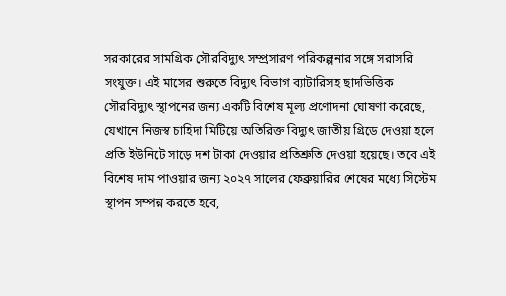সরকারের সামগ্রিক সৌরবিদ্যুৎ সম্প্রসারণ পরিকল্পনার সঙ্গে সরাসরি সংযুক্ত। এই মাসের শুরুতে বিদ্যুৎ বিভাগ ব্যাটারিসহ ছাদভিত্তিক সৌরবিদ্যুৎ স্থাপনের জন্য একটি বিশেষ মূল্য প্রণোদনা ঘোষণা করেছে, যেখানে নিজস্ব চাহিদা মিটিয়ে অতিরিক্ত বিদ্যুৎ জাতীয় গ্রিডে দেওয়া হলে প্রতি ইউনিটে সাড়ে দশ টাকা দেওয়ার প্রতিশ্রুতি দেওয়া হয়েছে। তবে এই বিশেষ দাম পাওয়ার জন্য ২০২৭ সালের ফেব্রুয়ারির শেষের মধ্যে সিস্টেম স্থাপন সম্পন্ন করতে হবে,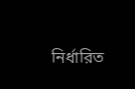নির্ধারিত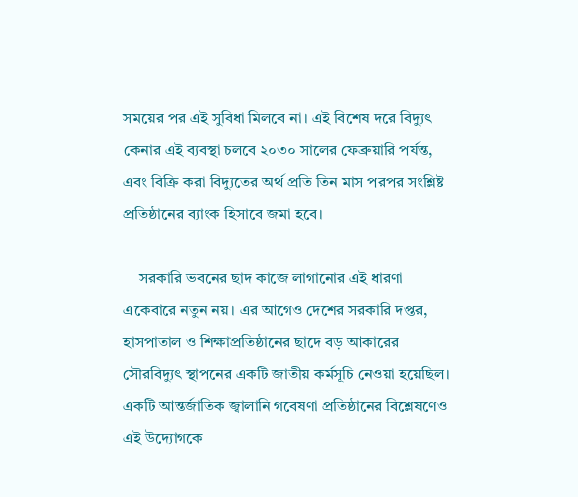সময়ের পর এই সুবিধা মিলবে না। এই বিশেষ দরে বিদ্যুৎ কেনার এই ব্যবস্থা চলবে ২০৩০ সালের ফেব্রুয়ারি পর্যন্ত, এবং বিক্রি করা বিদ্যুতের অর্থ প্রতি তিন মাস পরপর সংশ্লিষ্ট প্রতিষ্ঠানের ব্যাংক হিসাবে জমা হবে।

    সরকারি ভবনের ছাদ কাজে লাগানোর এই ধারণা একেবারে নতুন নয়। এর আগেও দেশের সরকারি দপ্তর, হাসপাতাল ও শিক্ষাপ্রতিষ্ঠানের ছাদে বড় আকারের সৌরবিদ্যুৎ স্থাপনের একটি জাতীয় কর্মসূচি নেওয়া হয়েছিল। একটি আন্তর্জাতিক জ্বালানি গবেষণা প্রতিষ্ঠানের বিশ্লেষণেও এই উদ্যোগকে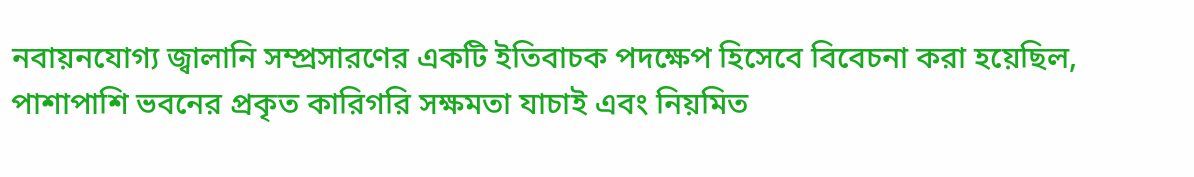নবায়নযোগ্য জ্বালানি সম্প্রসারণের একটি ইতিবাচক পদক্ষেপ হিসেবে বিবেচনা করা হয়েছিল, পাশাপাশি ভবনের প্রকৃত কারিগরি সক্ষমতা যাচাই এবং নিয়মিত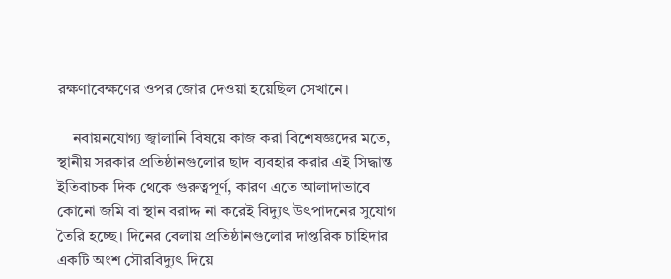রক্ষণাবেক্ষণের ওপর জোর দেওয়া হয়েছিল সেখানে।

    নবায়নযোগ্য জ্বালানি বিষয়ে কাজ করা বিশেষজ্ঞদের মতে, স্থানীয় সরকার প্রতিষ্ঠানগুলোর ছাদ ব্যবহার করার এই সিদ্ধান্ত ইতিবাচক দিক থেকে গুরুত্বপূর্ণ, কারণ এতে আলাদাভাবে কোনো জমি বা স্থান বরাদ্দ না করেই বিদ্যুৎ উৎপাদনের সুযোগ তৈরি হচ্ছে। দিনের বেলায় প্রতিষ্ঠানগুলোর দাপ্তরিক চাহিদার একটি অংশ সৌরবিদ্যুৎ দিয়ে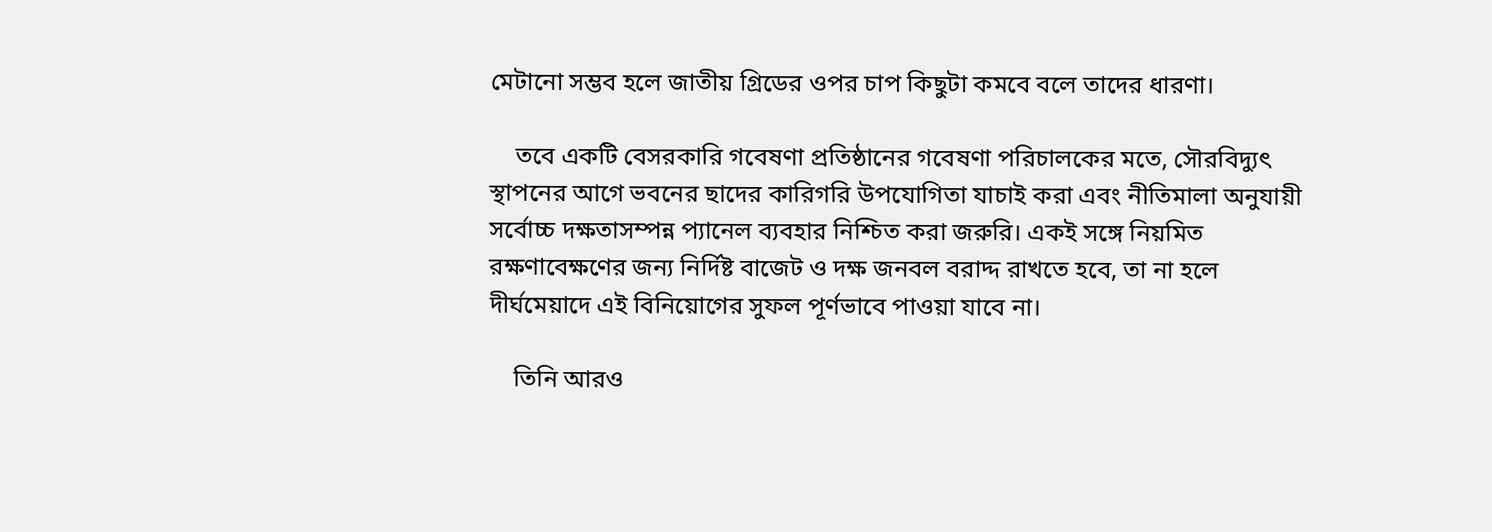মেটানো সম্ভব হলে জাতীয় গ্রিডের ওপর চাপ কিছুটা কমবে বলে তাদের ধারণা।

    তবে একটি বেসরকারি গবেষণা প্রতিষ্ঠানের গবেষণা পরিচালকের মতে, সৌরবিদ্যুৎ স্থাপনের আগে ভবনের ছাদের কারিগরি উপযোগিতা যাচাই করা এবং নীতিমালা অনুযায়ী সর্বোচ্চ দক্ষতাসম্পন্ন প্যানেল ব্যবহার নিশ্চিত করা জরুরি। একই সঙ্গে নিয়মিত রক্ষণাবেক্ষণের জন্য নির্দিষ্ট বাজেট ও দক্ষ জনবল বরাদ্দ রাখতে হবে, তা না হলে দীর্ঘমেয়াদে এই বিনিয়োগের সুফল পূর্ণভাবে পাওয়া যাবে না।

    তিনি আরও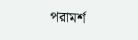পরামর্শ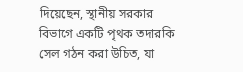দিয়েছেন, স্থানীয় সরকার বিভাগে একটি পৃথক তদারকি সেল গঠন করা উচিত, যা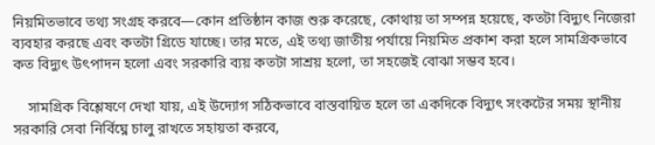নিয়মিতভাবে তথ্য সংগ্রহ করবে—কোন প্রতিষ্ঠান কাজ শুরু করেছে, কোথায় তা সম্পন্ন হয়েছে, কতটা বিদ্যুৎ নিজেরা ব্যবহার করছে এবং কতটা গ্রিডে যাচ্ছে। তার মতে, এই তথ্য জাতীয় পর্যায়ে নিয়মিত প্রকাশ করা হলে সামগ্রিকভাবে কত বিদ্যুৎ উৎপাদন হলো এবং সরকারি ব্যয় কতটা সাশ্রয় হলো, তা সহজেই বোঝা সম্ভব হবে।

    সামগ্রিক বিশ্লেষণে দেখা যায়, এই উদ্যোগ সঠিকভাবে বাস্তবায়িত হলে তা একদিকে বিদ্যুৎ সংকটের সময় স্থানীয় সরকারি সেবা নির্বিঘ্নে চালু রাখতে সহায়তা করবে,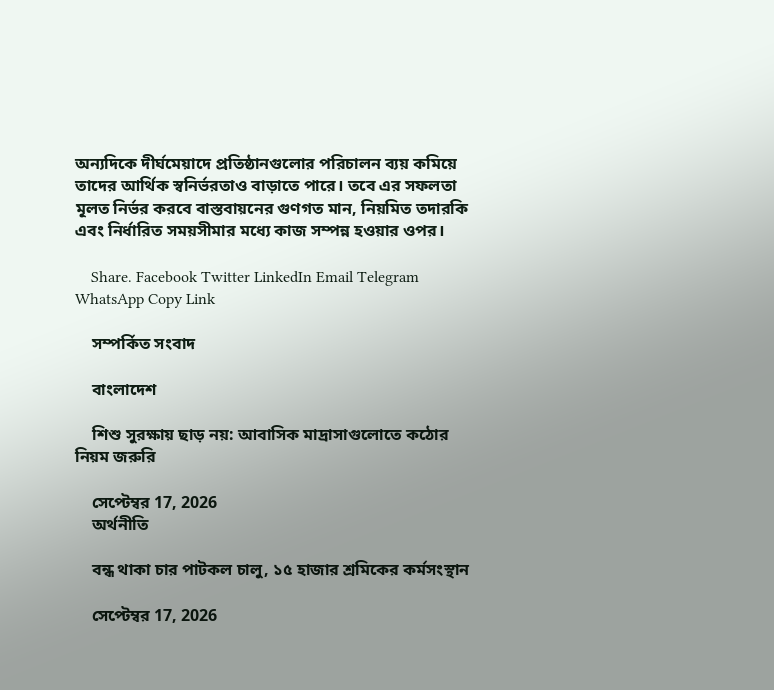অন্যদিকে দীর্ঘমেয়াদে প্রতিষ্ঠানগুলোর পরিচালন ব্যয় কমিয়ে তাদের আর্থিক স্বনির্ভরতাও বাড়াতে পারে। তবে এর সফলতা মূলত নির্ভর করবে বাস্তবায়নের গুণগত মান, নিয়মিত তদারকি এবং নির্ধারিত সময়সীমার মধ্যে কাজ সম্পন্ন হওয়ার ওপর।

    Share. Facebook Twitter LinkedIn Email Telegram WhatsApp Copy Link

    সম্পর্কিত সংবাদ

    বাংলাদেশ

    শিশু সুরক্ষায় ছাড় নয়: আবাসিক মাদ্রাসাগুলোতে কঠোর নিয়ম জরুরি

    সেপ্টেম্বর 17, 2026
    অর্থনীতি

    বন্ধ থাকা চার পাটকল চালু, ১৫ হাজার শ্রমিকের কর্মসংস্থান

    সেপ্টেম্বর 17, 2026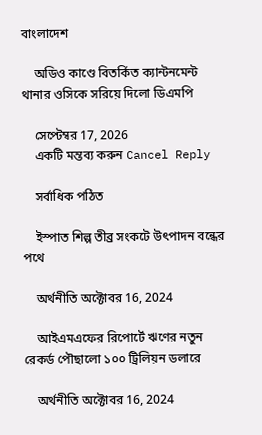বাংলাদেশ

    অডিও কাণ্ডে বিতর্কিত ক্যান্টনমেন্ট থানার ওসিকে সরিয়ে দিলো ডিএমপি

    সেপ্টেম্বর 17, 2026
    একটি মন্তব্য করুন Cancel Reply

    সর্বাধিক পঠিত

    ইস্পাত শিল্প তীব্র সংকটে উৎপাদন বন্ধের পথে

    অর্থনীতি অক্টোবর 16, 2024

    আইএমএফের রিপোর্টে ঋণের নতুন রেকর্ড পৌছালো ১০০ ট্রিলিয়ন ডলারে

    অর্থনীতি অক্টোবর 16, 2024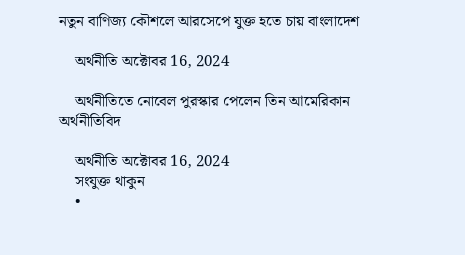নতুন বাণিজ্য কৌশলে আরসেপে যুক্ত হতে চায় বাংলাদেশ

    অর্থনীতি অক্টোবর 16, 2024

    অর্থনীতিতে নোবেল পুরস্কার পেলেন তিন আমেরিকান অর্থনীতিবিদ

    অর্থনীতি অক্টোবর 16, 2024
    সংযুক্ত থাকুন
    •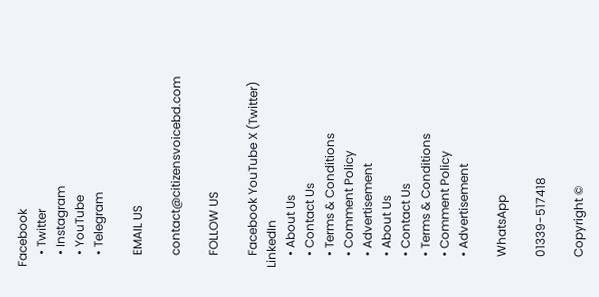Facebook
    • Twitter
    • Instagram
    • YouTube
    • Telegram

    EMAIL US

    contact@citizensvoicebd.com

    FOLLOW US

    Facebook YouTube X (Twitter) LinkedIn
    • About Us
    • Contact Us
    • Terms & Conditions
    • Comment Policy
    • Advertisement
    • About Us
    • Contact Us
    • Terms & Conditions
    • Comment Policy
    • Advertisement

    WhatsApp

    01339-517418

    Copyright ©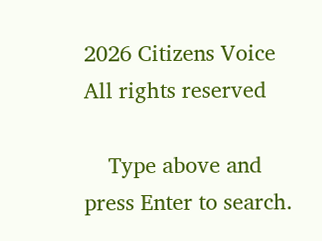2026 Citizens Voice All rights reserved

    Type above and press Enter to search.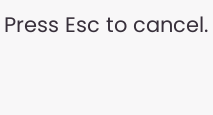Press Esc to cancel.